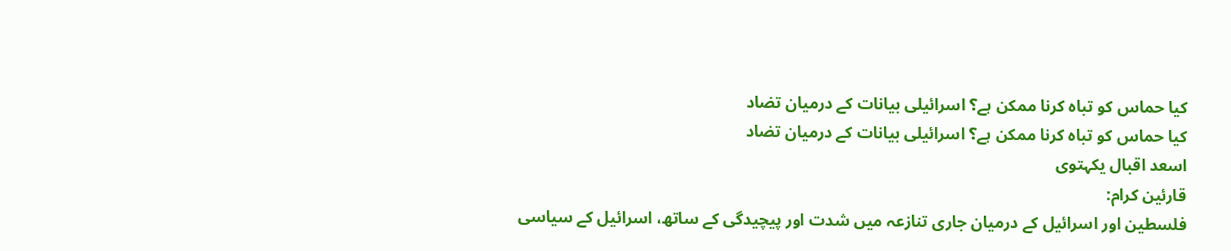کیا حماس کو تباہ کرنا ممکن ہے؟ اسرائیلی بیانات کے درمیان تضاد
کیا حماس کو تباہ کرنا ممکن ہے؟ اسرائیلی بیانات کے درمیان تضاد
اسعد اقبال یکہتوی
قارئین کرام:
فلسطین اور اسرائیل کے درمیان جاری تنازعہ میں شدت اور پیچیدگی کے ساتھ، اسرائیل کے سیاسی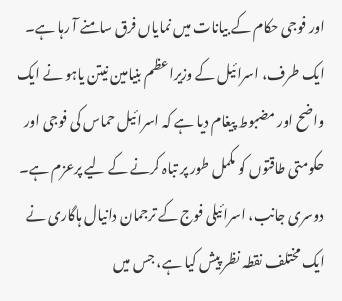اور فوجی حکام کے بیانات میں نمایاں فرق سامنے آ رہا ہے۔ ایک طرف، اسرائیل کے وزیراعظم بنیامین نیتن یاہو نے ایک واضح اور مضبوط پیغام دیا ہے کہ اسرائیل حماس کی فوجی اور حکومتی طاقتوں کو مکمل طور پر تباہ کرنے کے لیے پرعزم ہے۔ دوسری جانب، اسرائیلی فوج کے ترجمان دانیال ہاگاری نے ایک مختلف نقطہ نظر پیش کیا ہے، جس میں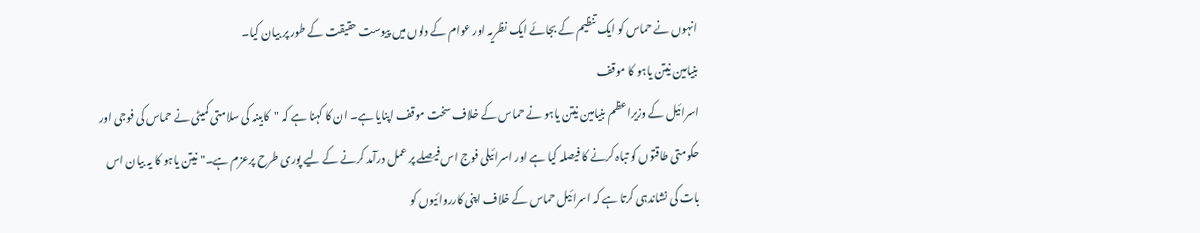انہوں نے حماس کو ایک تنظیم کے بجائے ایک نظریہ اور عوام کے دلوں میں پیوست حقیقت کے طور پر بیان کیا۔
بنیامین نیتن یاہو کا موقف
اسرائیل کے وزیراعظم بنیامین نیتن یاہو نے حماس کے خلاف سخت موقف اپنایا ہے۔ ان کا کہنا ہے کہ "کابینہ کی سلامتی کمیٹی نے حماس کی فوجی اور حکومتی طاقتوں کو تباہ کرنے کا فیصلہ کیا ہے اور اسرائیلی فوج اس فیصلے پر عمل درآمد کرنے کے لیے پوری طرح پرعزم ہے۔" نیتن یاہو کا یہ بیان اس بات کی نشاندہی کرتا ہے کہ اسرائیل حماس کے خلاف اپنی کارروائیوں کو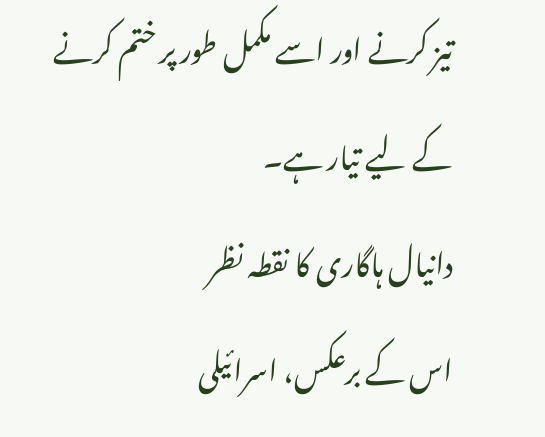تیز کرنے اور اسے مکمل طور پر ختم کرنے کے لیے تیار ہے۔
دانیال ہاگاری کا نقطہ نظر
اس کے برعکس، اسرائیلی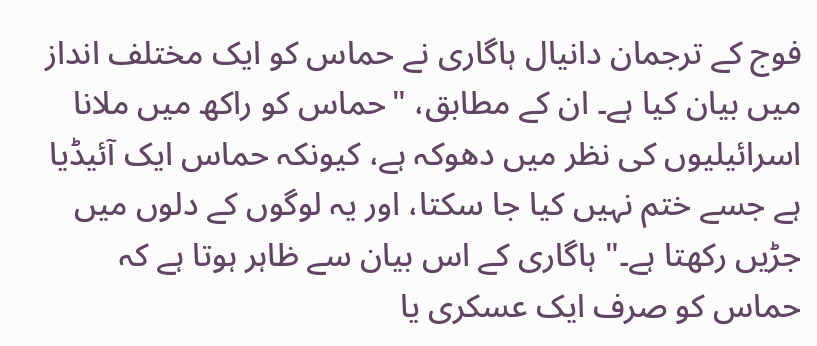فوج کے ترجمان دانیال ہاگاری نے حماس کو ایک مختلف انداز میں بیان کیا ہے۔ ان کے مطابق، "حماس کو راکھ میں ملانا اسرائیلیوں کی نظر میں دھوکہ ہے، کیونکہ حماس ایک آئیڈیا ہے جسے ختم نہیں کیا جا سکتا، اور یہ لوگوں کے دلوں میں جڑیں رکھتا ہے۔" ہاگاری کے اس بیان سے ظاہر ہوتا ہے کہ حماس کو صرف ایک عسکری یا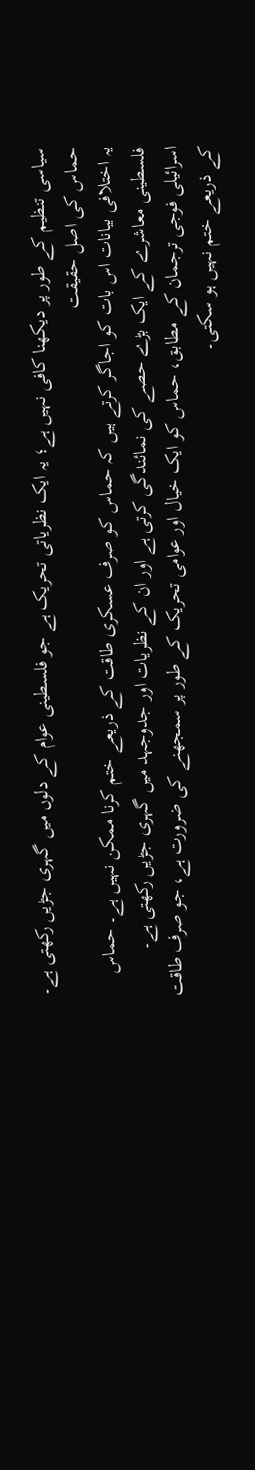سیاسی تنظیم کے طور پر دیکھنا کافی نہیں ہے؛ یہ ایک نظریاتی تحریک ہے جو فلسطینی عوام کے دلوں میں گہری جڑیں رکھتی ہے۔
حماس کی اصل حقیقت
یہ اختلافی بیانات اس بات کو اجاگر کرتے ہیں کہ حماس کو صرف عسکری طاقت کے ذریعے ختم کرنا ممکن نہیں ہے۔ حماس فلسطینی معاشرے کے ایک بڑے حصے کی نمائندگی کرتی ہے اور ان کے نظریات اور جدوجہد میں گہری جڑیں رکھتی ہے۔ اسرائیلی فوجی ترجمان کے مطابق، حماس کو ایک خیال اور عوامی تحریک کے طور پر سمجھنے کی ضرورت ہے، جو صرف طاقت کے ذریعے ختم نہیں ہو سکتی۔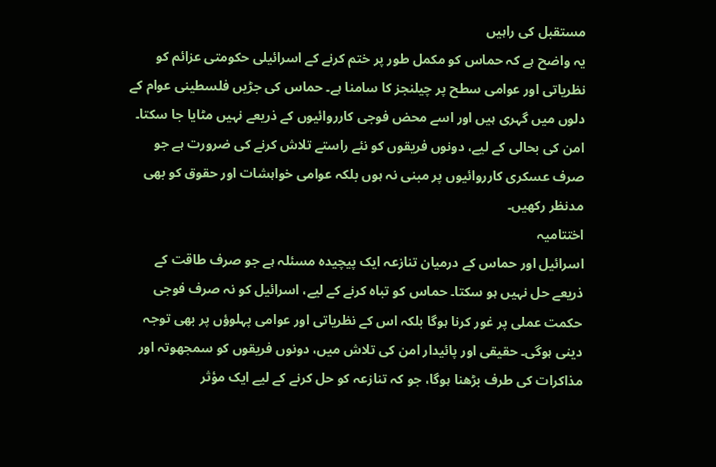مستقبل کی راہیں
یہ واضح ہے کہ حماس کو مکمل طور پر ختم کرنے کے اسرائیلی حکومتی عزائم کو نظریاتی اور عوامی سطح پر چیلنجز کا سامنا ہے۔ حماس کی جڑیں فلسطینی عوام کے دلوں میں گہری ہیں اور اسے محض فوجی کارروائیوں کے ذریعے نہیں مٹایا جا سکتا۔ امن کی بحالی کے لیے، دونوں فریقوں کو نئے راستے تلاش کرنے کی ضرورت ہے جو صرف عسکری کارروائیوں پر مبنی نہ ہوں بلکہ عوامی خواہشات اور حقوق کو بھی مدنظر رکھیں۔
اختتامیہ
اسرائیل اور حماس کے درمیان تنازعہ ایک پیچیدہ مسئلہ ہے جو صرف طاقت کے ذریعے حل نہیں ہو سکتا۔ حماس کو تباہ کرنے کے لیے، اسرائیل کو نہ صرف فوجی حکمت عملی پر غور کرنا ہوگا بلکہ اس کے نظریاتی اور عوامی پہلوؤں پر بھی توجہ دینی ہوگی۔ حقیقی اور پائیدار امن کی تلاش میں، دونوں فریقوں کو سمجھوتہ اور مذاکرات کی طرف بڑھنا ہوگا، جو کہ تنازعہ کو حل کرنے کے لیے ایک مؤثر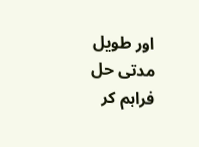اور طویل مدتی حل فراہم کر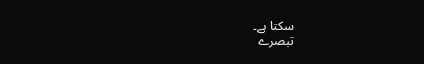سکتا ہے۔
تبصرے